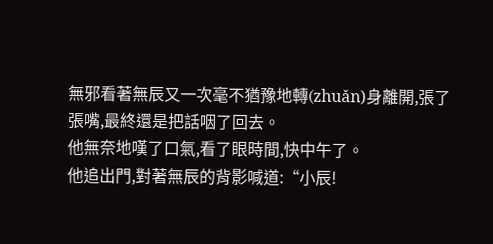無邪看著無辰又一次毫不猶豫地轉(zhuǎn)身離開,張了張嘴,最終還是把話咽了回去。
他無奈地嘆了口氣,看了眼時間,快中午了。
他追出門,對著無辰的背影喊道:“小辰!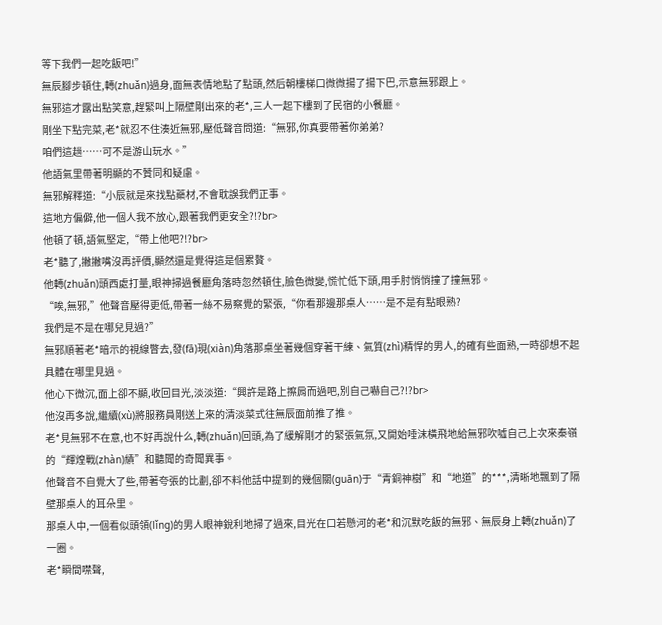等下我們一起吃飯吧!”
無辰腳步頓住,轉(zhuǎn)過身,面無表情地點了點頭,然后朝樓梯口微微揚了揚下巴,示意無邪跟上。
無邪這才露出點笑意,趕緊叫上隔壁剛出來的老*,三人一起下樓到了民宿的小餐廳。
剛坐下點完菜,老*就忍不住湊近無邪,壓低聲音問道:“無邪,你真要帶著你弟弟?
咱們這趟……可不是游山玩水。”
他語氣里帶著明顯的不贊同和疑慮。
無邪解釋道:“小辰就是來找點藥材,不會耽誤我們正事。
這地方偏僻,他一個人我不放心,跟著我們更安全?!?br>
他頓了頓,語氣堅定,“帶上他吧?!?br>
老*聽了,撇撇嘴沒再評價,顯然還是覺得這是個累贅。
他轉(zhuǎn)頭西處打量,眼神掃過餐廳角落時忽然頓住,臉色微變,慌忙低下頭,用手肘悄悄撞了撞無邪。
“唉,無邪,”他聲音壓得更低,帶著一絲不易察覺的緊張,“你看那邊那桌人……是不是有點眼熟?
我們是不是在哪兒見過?”
無邪順著老*暗示的視線瞥去,發(fā)現(xiàn)角落那桌坐著幾個穿著干練、氣質(zhì)精悍的男人,的確有些面熟,一時卻想不起具體在哪里見過。
他心下微沉,面上卻不顯,收回目光,淡淡道:“興許是路上擦肩而過吧,別自己嚇自己?!?br>
他沒再多說,繼續(xù)將服務員剛送上來的清淡菜式往無辰面前推了推。
老*見無邪不在意,也不好再說什么,轉(zhuǎn)回頭,為了緩解剛才的緊張氣氛,又開始唾沫橫飛地給無邪吹噓自己上次來秦嶺的“輝煌戰(zhàn)績”和聽聞的奇聞異事。
他聲音不自覺大了些,帶著夸張的比劃,卻不料他話中提到的幾個關(guān)于“青銅神樹”和“地道”的***,清晰地飄到了隔壁那桌人的耳朵里。
那桌人中,一個看似頭領(lǐng)的男人眼神銳利地掃了過來,目光在口若懸河的老*和沉默吃飯的無邪、無辰身上轉(zhuǎn)了一圈。
老*瞬間噤聲,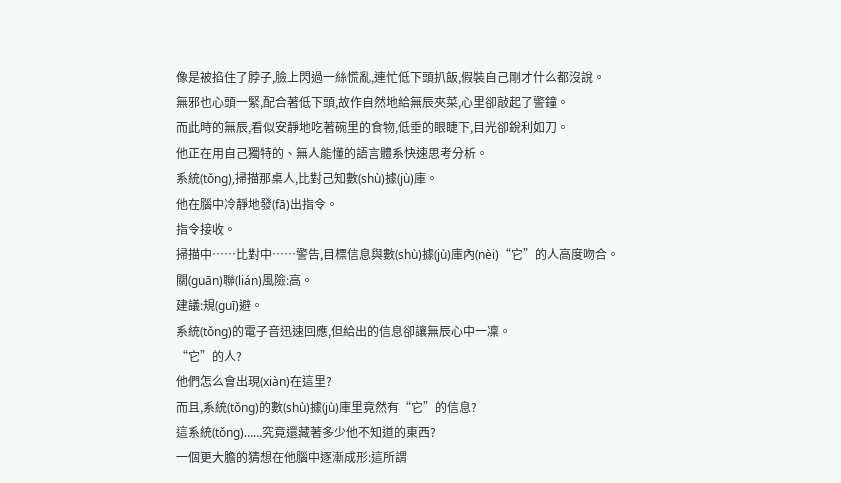像是被掐住了脖子,臉上閃過一絲慌亂,連忙低下頭扒飯,假裝自己剛才什么都沒說。
無邪也心頭一緊,配合著低下頭,故作自然地給無辰夾菜,心里卻敲起了警鐘。
而此時的無辰,看似安靜地吃著碗里的食物,低垂的眼睫下,目光卻銳利如刀。
他正在用自己獨特的、無人能懂的語言體系快速思考分析。
系統(tǒng),掃描那桌人,比對己知數(shù)據(jù)庫。
他在腦中冷靜地發(fā)出指令。
指令接收。
掃描中……比對中……警告,目標信息與數(shù)據(jù)庫內(nèi)“它”的人高度吻合。
關(guān)聯(lián)風險:高。
建議:規(guī)避。
系統(tǒng)的電子音迅速回應,但給出的信息卻讓無辰心中一凜。
“它”的人?
他們怎么會出現(xiàn)在這里?
而且,系統(tǒng)的數(shù)據(jù)庫里竟然有“它”的信息?
這系統(tǒng)……究竟還藏著多少他不知道的東西?
一個更大膽的猜想在他腦中逐漸成形:這所謂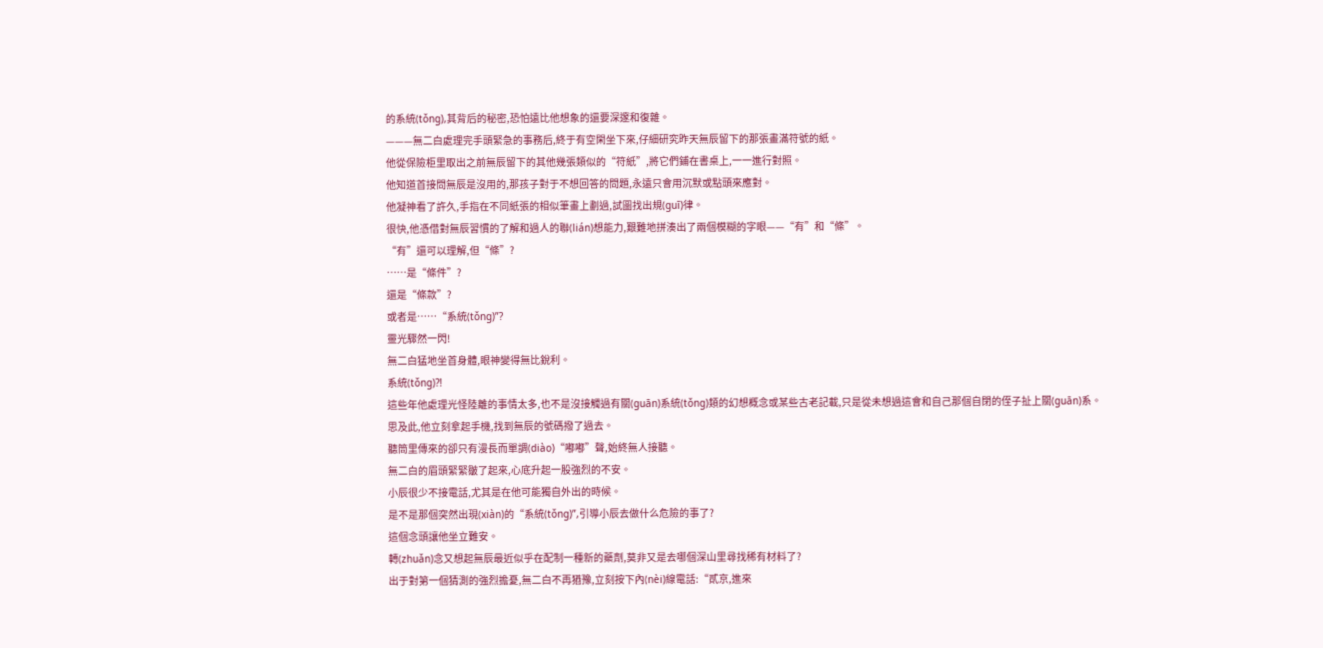的系統(tǒng),其背后的秘密,恐怕遠比他想象的還要深邃和復雜。
———無二白處理完手頭緊急的事務后,終于有空閑坐下來,仔細研究昨天無辰留下的那張畫滿符號的紙。
他從保險柜里取出之前無辰留下的其他幾張類似的“符紙”,將它們鋪在書桌上,一一進行對照。
他知道首接問無辰是沒用的,那孩子對于不想回答的問題,永遠只會用沉默或點頭來應對。
他凝神看了許久,手指在不同紙張的相似筆畫上劃過,試圖找出規(guī)律。
很快,他憑借對無辰習慣的了解和過人的聯(lián)想能力,艱難地拼湊出了兩個模糊的字眼——“有”和“條”。
“有”還可以理解,但“條”?
……是“條件”?
還是“條款”?
或者是……“系統(tǒng)”?
靈光驟然一閃!
無二白猛地坐首身體,眼神變得無比銳利。
系統(tǒng)?!
這些年他處理光怪陸離的事情太多,也不是沒接觸過有關(guān)系統(tǒng)類的幻想概念或某些古老記載,只是從未想過這會和自己那個自閉的侄子扯上關(guān)系。
思及此,他立刻拿起手機,找到無辰的號碼撥了過去。
聽筒里傳來的卻只有漫長而單調(diào)“嘟嘟”聲,始終無人接聽。
無二白的眉頭緊緊皺了起來,心底升起一股強烈的不安。
小辰很少不接電話,尤其是在他可能獨自外出的時候。
是不是那個突然出現(xiàn)的“系統(tǒng)”,引導小辰去做什么危險的事了?
這個念頭讓他坐立難安。
轉(zhuǎn)念又想起無辰最近似乎在配制一種新的藥劑,莫非又是去哪個深山里尋找稀有材料了?
出于對第一個猜測的強烈擔憂,無二白不再猶豫,立刻按下內(nèi)線電話:“貳京,進來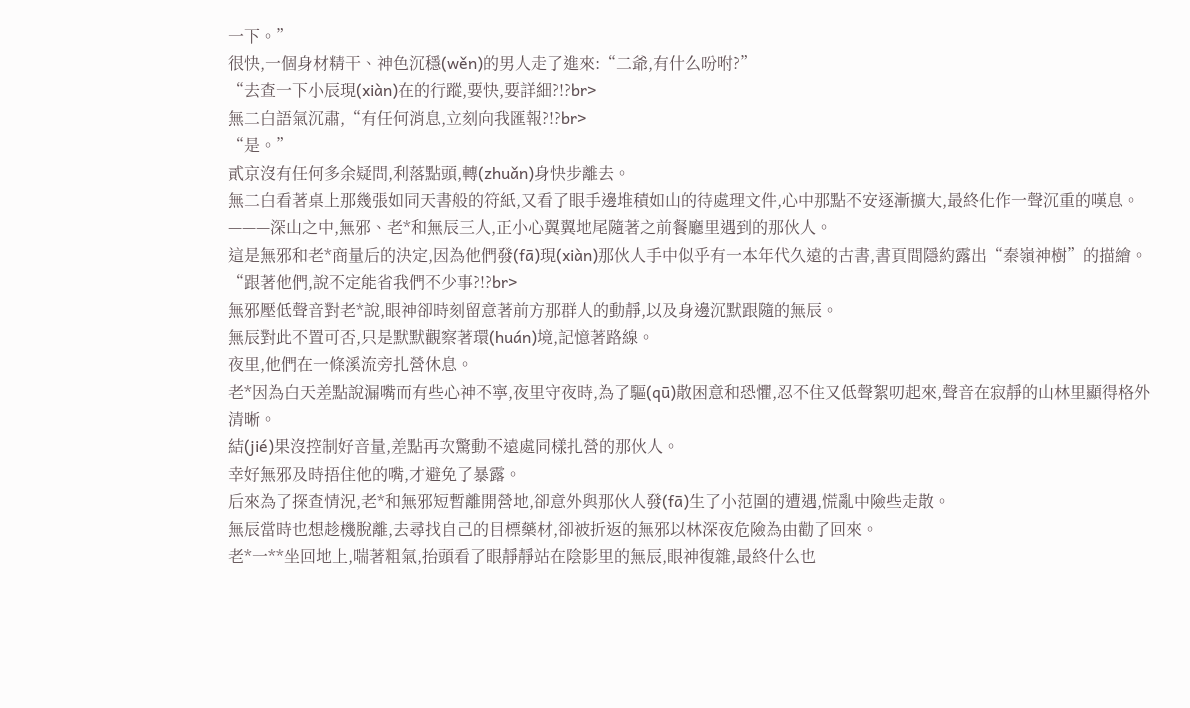一下。”
很快,一個身材精干、神色沉穩(wěn)的男人走了進來:“二爺,有什么吩咐?”
“去查一下小辰現(xiàn)在的行蹤,要快,要詳細?!?br>
無二白語氣沉肅,“有任何消息,立刻向我匯報?!?br>
“是。”
貳京沒有任何多余疑問,利落點頭,轉(zhuǎn)身快步離去。
無二白看著桌上那幾張如同天書般的符紙,又看了眼手邊堆積如山的待處理文件,心中那點不安逐漸擴大,最終化作一聲沉重的嘆息。
———深山之中,無邪、老*和無辰三人,正小心翼翼地尾隨著之前餐廳里遇到的那伙人。
這是無邪和老*商量后的決定,因為他們發(fā)現(xiàn)那伙人手中似乎有一本年代久遠的古書,書頁間隱約露出“秦嶺神樹”的描繪。
“跟著他們,說不定能省我們不少事?!?br>
無邪壓低聲音對老*說,眼神卻時刻留意著前方那群人的動靜,以及身邊沉默跟隨的無辰。
無辰對此不置可否,只是默默觀察著環(huán)境,記憶著路線。
夜里,他們在一條溪流旁扎營休息。
老*因為白天差點說漏嘴而有些心神不寧,夜里守夜時,為了驅(qū)散困意和恐懼,忍不住又低聲絮叨起來,聲音在寂靜的山林里顯得格外清晰。
結(jié)果沒控制好音量,差點再次驚動不遠處同樣扎營的那伙人。
幸好無邪及時捂住他的嘴,才避免了暴露。
后來為了探查情況,老*和無邪短暫離開營地,卻意外與那伙人發(fā)生了小范圍的遭遇,慌亂中險些走散。
無辰當時也想趁機脫離,去尋找自己的目標藥材,卻被折返的無邪以林深夜危險為由勸了回來。
老*一**坐回地上,喘著粗氣,抬頭看了眼靜靜站在陰影里的無辰,眼神復雜,最終什么也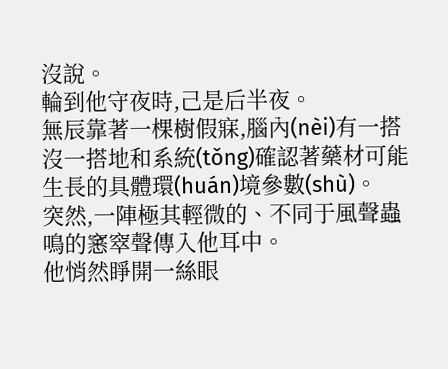沒說。
輪到他守夜時,己是后半夜。
無辰靠著一棵樹假寐,腦內(nèi)有一搭沒一搭地和系統(tǒng)確認著藥材可能生長的具體環(huán)境參數(shù)。
突然,一陣極其輕微的、不同于風聲蟲鳴的窸窣聲傳入他耳中。
他悄然睜開一絲眼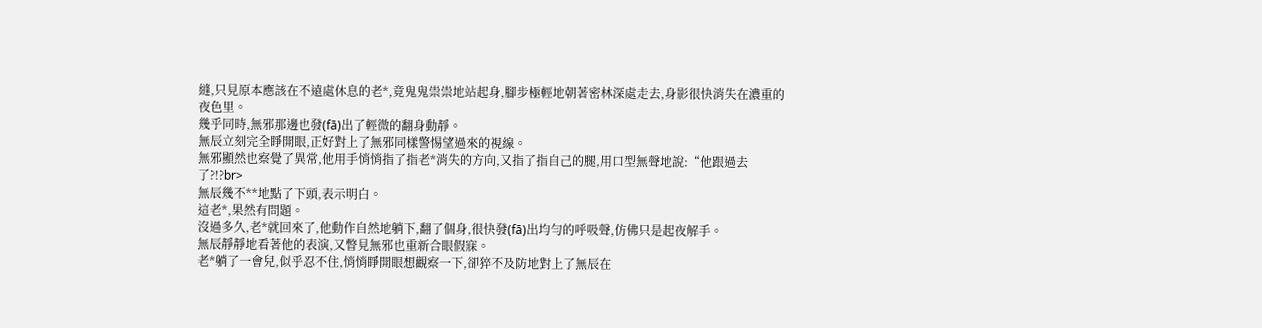縫,只見原本應該在不遠處休息的老*,竟鬼鬼祟祟地站起身,腳步極輕地朝著密林深處走去,身影很快消失在濃重的夜色里。
幾乎同時,無邪那邊也發(fā)出了輕微的翻身動靜。
無辰立刻完全睜開眼,正好對上了無邪同樣警惕望過來的視線。
無邪顯然也察覺了異常,他用手悄悄指了指老*消失的方向,又指了指自己的腿,用口型無聲地說:“他跟過去了?!?br>
無辰幾不**地點了下頭,表示明白。
這老*,果然有問題。
沒過多久,老*就回來了,他動作自然地躺下,翻了個身,很快發(fā)出均勻的呼吸聲,仿佛只是起夜解手。
無辰靜靜地看著他的表演,又瞥見無邪也重新合眼假寐。
老*躺了一會兒,似乎忍不住,悄悄睜開眼想觀察一下,卻猝不及防地對上了無辰在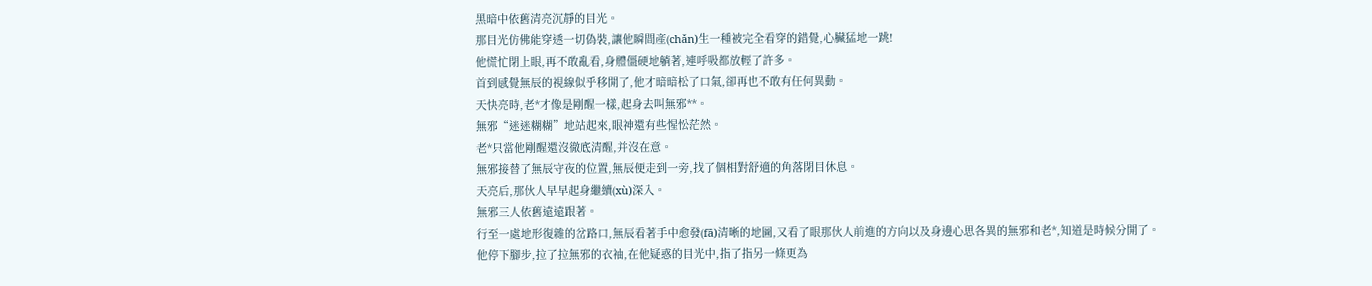黑暗中依舊清亮沉靜的目光。
那目光仿佛能穿透一切偽裝,讓他瞬間產(chǎn)生一種被完全看穿的錯覺,心臟猛地一跳!
他慌忙閉上眼,再不敢亂看,身體僵硬地躺著,連呼吸都放輕了許多。
首到感覺無辰的視線似乎移開了,他才暗暗松了口氣,卻再也不敢有任何異動。
天快亮時,老*才像是剛醒一樣,起身去叫無邪**。
無邪“迷迷糊糊”地站起來,眼神還有些惺忪茫然。
老*只當他剛醒還沒徹底清醒,并沒在意。
無邪接替了無辰守夜的位置,無辰便走到一旁,找了個相對舒適的角落閉目休息。
天亮后,那伙人早早起身繼續(xù)深入。
無邪三人依舊遠遠跟著。
行至一處地形復雜的岔路口,無辰看著手中愈發(fā)清晰的地圖,又看了眼那伙人前進的方向以及身邊心思各異的無邪和老*,知道是時候分開了。
他停下腳步,拉了拉無邪的衣袖,在他疑惑的目光中,指了指另一條更為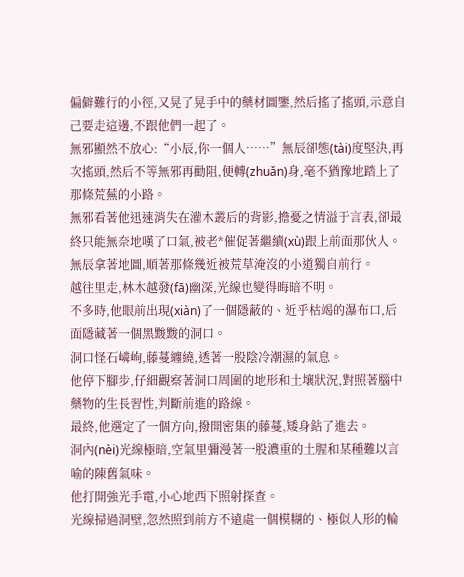偏僻難行的小徑,又晃了晃手中的藥材圖鑒,然后搖了搖頭,示意自己要走這邊,不跟他們一起了。
無邪顯然不放心:“小辰,你一個人……”無辰卻態(tài)度堅決,再次搖頭,然后不等無邪再勸阻,便轉(zhuǎn)身,毫不猶豫地踏上了那條荒蕪的小路。
無邪看著他迅速消失在灌木叢后的背影,擔憂之情溢于言表,卻最終只能無奈地嘆了口氣,被老*催促著繼續(xù)跟上前面那伙人。
無辰拿著地圖,順著那條幾近被荒草淹沒的小道獨自前行。
越往里走,林木越發(fā)幽深,光線也變得晦暗不明。
不多時,他眼前出現(xiàn)了一個隱蔽的、近乎枯竭的瀑布口,后面隱藏著一個黑黢黢的洞口。
洞口怪石嶙峋,藤蔓纏繞,透著一股陰冷潮濕的氣息。
他停下腳步,仔細觀察著洞口周圍的地形和土壤狀況,對照著腦中藥物的生長習性,判斷前進的路線。
最終,他選定了一個方向,撥開密集的藤蔓,矮身鉆了進去。
洞內(nèi)光線極暗,空氣里彌漫著一股濃重的土腥和某種難以言喻的陳舊氣味。
他打開強光手電,小心地西下照射探查。
光線掃過洞壁,忽然照到前方不遠處一個模糊的、極似人形的輪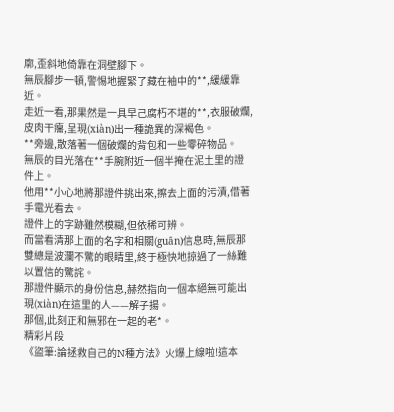廓,歪斜地倚靠在洞壁腳下。
無辰腳步一頓,警惕地握緊了藏在袖中的**,緩緩靠近。
走近一看,那果然是一具早己腐朽不堪的**,衣服破爛,皮肉干癟,呈現(xiàn)出一種詭異的深褐色。
**旁邊,散落著一個破爛的背包和一些零碎物品。
無辰的目光落在**手腕附近一個半掩在泥土里的證件上。
他用**小心地將那證件挑出來,擦去上面的污漬,借著手電光看去。
證件上的字跡雖然模糊,但依稀可辨。
而當看清那上面的名字和相關(guān)信息時,無辰那雙總是波瀾不驚的眼睛里,終于極快地掠過了一絲難以置信的驚詫。
那證件顯示的身份信息,赫然指向一個本絕無可能出現(xiàn)在這里的人——解子揚。
那個,此刻正和無邪在一起的老*。
精彩片段
《盜筆:論拯救自己的N種方法》火爆上線啦!這本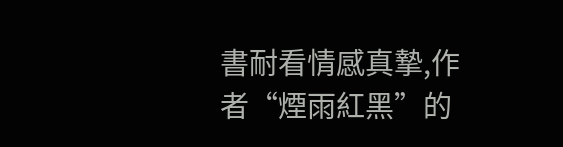書耐看情感真摯,作者“煙雨紅黑”的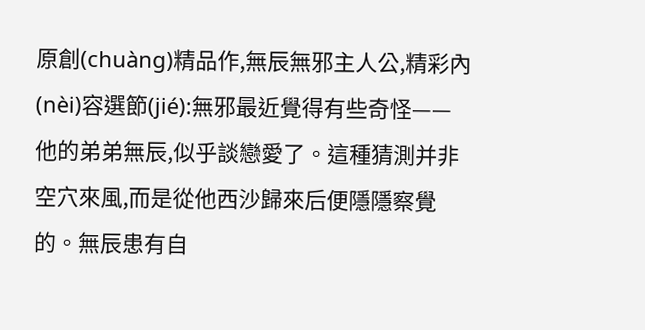原創(chuàng)精品作,無辰無邪主人公,精彩內(nèi)容選節(jié):無邪最近覺得有些奇怪——他的弟弟無辰,似乎談戀愛了。這種猜測并非空穴來風,而是從他西沙歸來后便隱隱察覺的。無辰患有自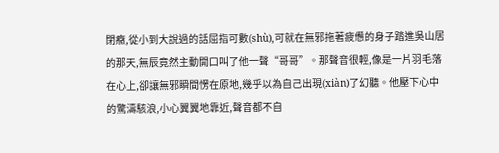閉癥,從小到大說過的話屈指可數(shù),可就在無邪拖著疲憊的身子踏進吳山居的那天,無辰竟然主動開口叫了他一聲“哥哥”。那聲音很輕,像是一片羽毛落在心上,卻讓無邪瞬間愣在原地,幾乎以為自己出現(xiàn)了幻聽。他壓下心中的驚濤駭浪,小心翼翼地靠近,聲音都不自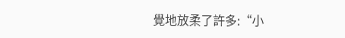覺地放柔了許多:“小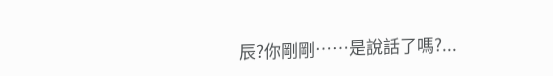辰?你剛剛……是說話了嗎?...